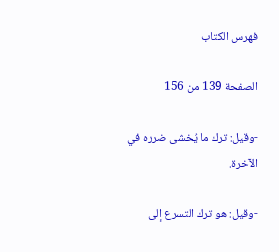فهرس الكتاب

الصفحة 139 من 156

-وقيل: ترك ما يُخشى ضرره في الآخرة.

-وقيل: هو ترك التسرع إلى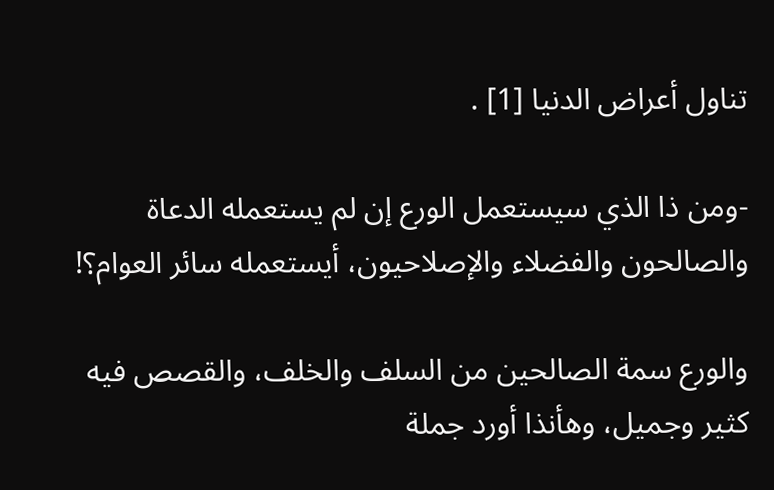تناول أعراض الدنيا [1] .

-ومن ذا الذي سيستعمل الورع إن لم يستعمله الدعاة والصالحون والفضلاء والإصلاحيون، أيستعمله سائر العوام؟!

والورع سمة الصالحين من السلف والخلف، والقصص فيه كثير وجميل، وهأنذا أورد جملة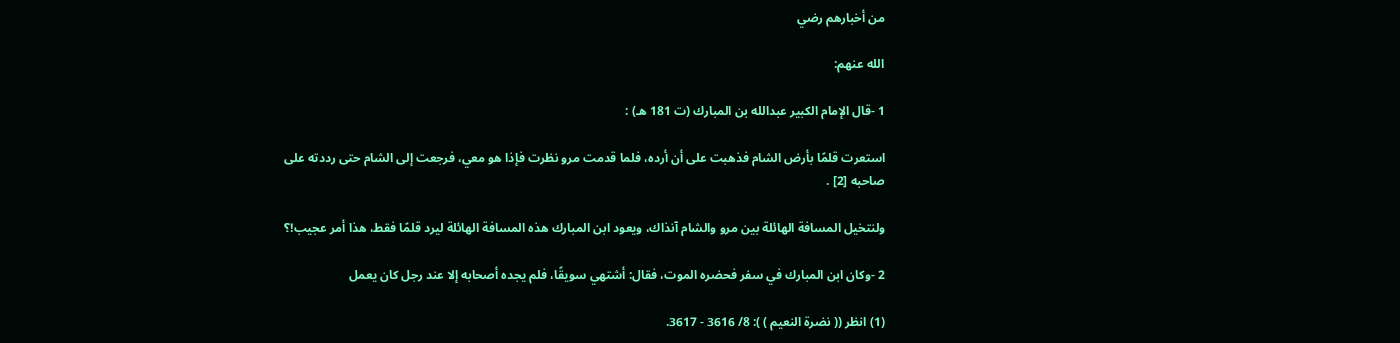من أخبارهم رضي

الله عنهم:

1 -قال الإمام الكبير عبدالله بن المبارك (ت 181 هـ) :

استعرت قلمًا بأرض الشام فذهبت على أن أرده، فلما قدمت مرو نظرت فإذا هو معي، فرجعت إلى الشام حتى رددته على صاحبه [2] .

ولنتخيل المسافة الهائلة بين مرو والشام آنذاك، ويعود ابن المبارك هذه المسافة الهائلة ليرد قلمًا فقط، هذا أمر عجيب!؟

2 -وكان ابن المبارك في سفر فحضره الموت، فقال: أشتهي سويقًا، فلم يجده أصحابه إلا عند رجل كان يعمل

(1) انظر (( نضرة النعيم ) ): 8/ 3616 - 3617.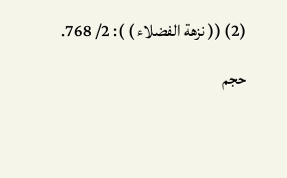(2) (( نزهة الفضلاء ) ): 2/ 768.

حجم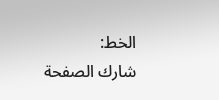الخط:
شارك الصفحة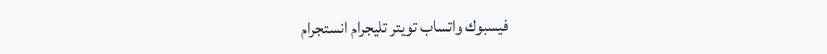فيسبوك واتساب تويتر تليجرام انستجرام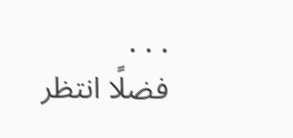. . .
فضلًا انتظر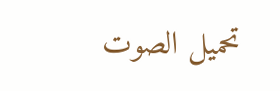تحميل الصوت